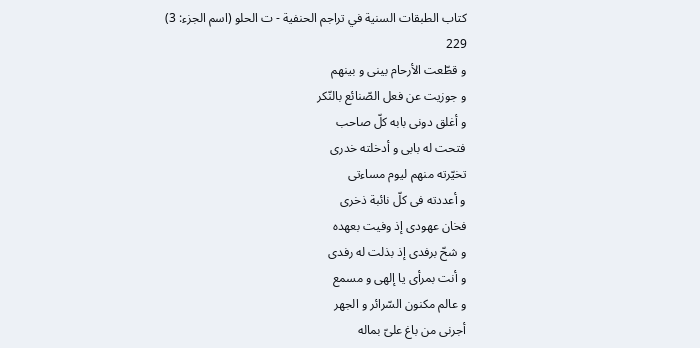كتاب الطبقات السنية في تراجم الحنفية - ت الحلو (اسم الجزء: 3)
229
و قطّعت الأرحام بينى و بينهم
و جوزيت عن فعل الصّنائع بالنّكر
و أغلق دونى بابه كلّ صاحب
فتحت له بابى و أدخلته خدرى
تخيّرته منهم ليوم مساءتى
و أعددته فى كلّ نائبة ذخرى
فخان عهودى إذ وفيت بعهده
و شحّ برفدى إذ بذلت له رفدى
و أنت بمرأى يا إلهى و مسمع
و عالم مكنون السّرائر و الجهر
أجرنى من باغ علىّ بماله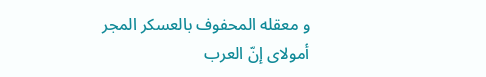و معقله المحفوف بالعسكر المجر
أمولاى إنّ العرب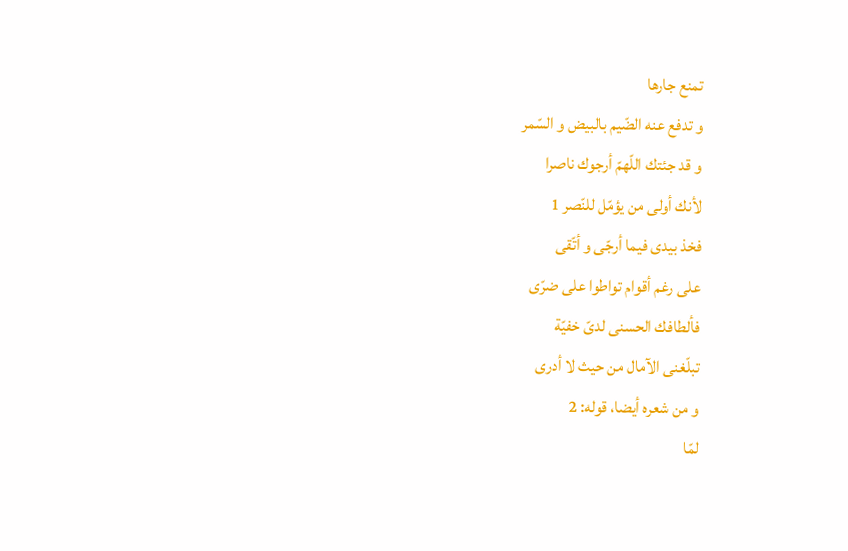تمنع جارها
و تدفع عنه الضّيم بالبيض و السّمر
و قد جئتك اللّهمّ أرجوك ناصرا
لأنك أولى من يؤمّل للنّصر 1
فخذ بيدى فيما أرجّى و أتّقى
على رغم أقوام تواطوا على ضرّى
فألطافك الحسنى لدىّ خفيّة
تبلّغنى الآمال من حيث لا أدرى
و من شعره أيضا، قوله: 2
لمّا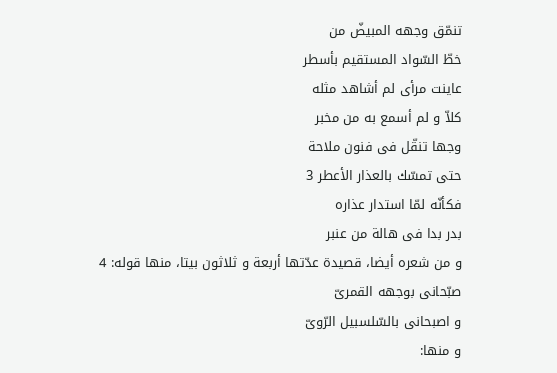تنمّق وجهه المبيضّ من
خطّ السّواد المستقيم بأسطر
عاينت مرأى لم أشاهد مثله
كلاّ و لم أسمع به من مخبر
وجها تنقّل فى فنون ملاحة
حتى تمسّك بالعذار الأعطر 3
فكأنّه لمّا استدار عذاره
بدر بدا فى هالة من عنبر
و من شعره أيضا، قصيدة عدّتها أربعة و ثلاثون بيتا، منها قوله: 4
صبّحانى بوجهه القمرىّ
و اصبحانى بالسّلسبيل الرّوىّ
و منها: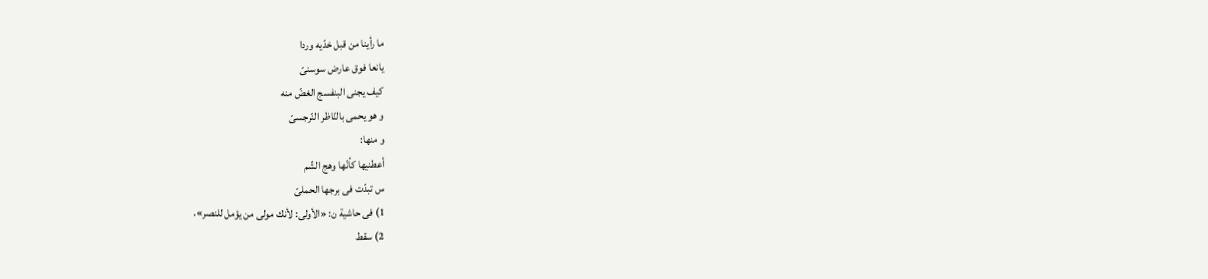ما رأينا من قبل خدّيه وردا
يانعا فوق عارض سوسنىّ
كيف يجنى البنفسج الغضّ منه
و هو يحمى بالنّاظر النّرجسىّ
و منها:
أعطنيها كأنّها وهج الشّم
س تبدّت فى برجها الحملىّ
1) فى حاشية ن: «الأولى: لأنك مولى من يؤمل للنصر».
2) سقط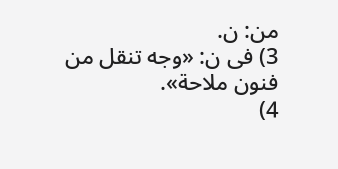من: ن.
3) فى ن: «وجه تنقل من فنون ملاحة».
4)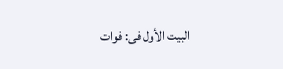البيت الأول فى: فوات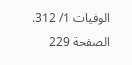الوفيات 1/ 312.
الصفحة 229